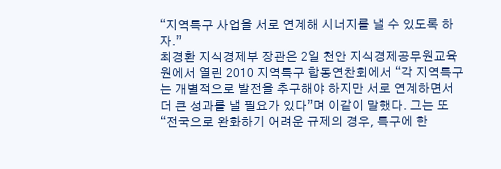“지역특구 사업을 서로 연계해 시너지를 낼 수 있도록 하자.”
최경환 지식경제부 장관은 2일 천안 지식경제공무원교육원에서 열린 2010 지역특구 합동연찬회에서 “각 지역특구는 개별적으로 발전을 추구해야 하지만 서로 연계하면서 더 큰 성과를 낼 필요가 있다”며 이같이 말했다. 그는 또 “전국으로 완화하기 어려운 규제의 경우, 특구에 한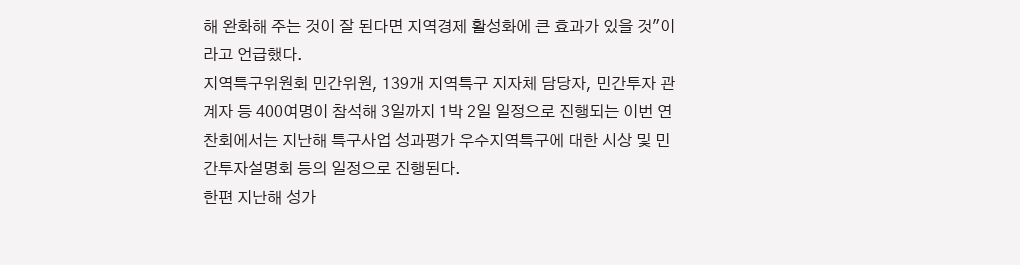해 완화해 주는 것이 잘 된다면 지역경제 활성화에 큰 효과가 있을 것"이라고 언급했다.
지역특구위원회 민간위원, 139개 지역특구 지자체 담당자, 민간투자 관계자 등 400여명이 참석해 3일까지 1박 2일 일정으로 진행되는 이번 연찬회에서는 지난해 특구사업 성과평가 우수지역특구에 대한 시상 및 민간투자설명회 등의 일정으로 진행된다.
한편 지난해 성가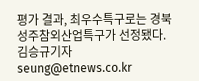평가 결과, 최우수특구로는 경북 성주참외산업특구가 선정됐다.
김승규기자 seung@etnews.co.kr